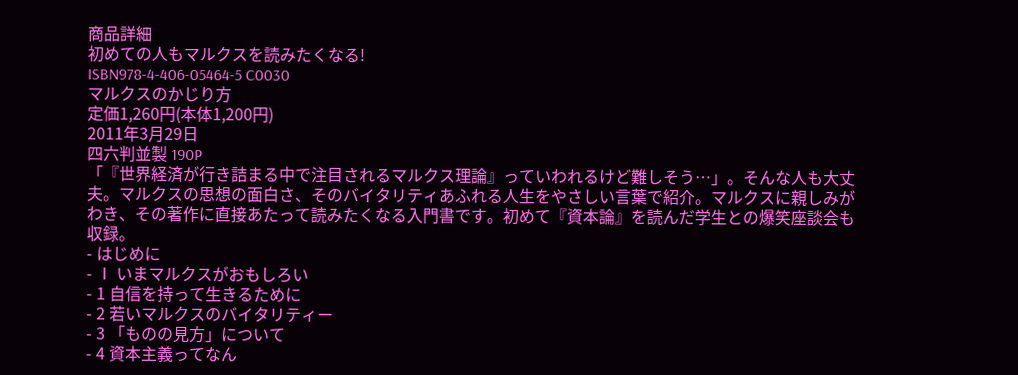商品詳細
初めての人もマルクスを読みたくなる!
ISBN978-4-406-05464-5 C0030
マルクスのかじり方
定価1,260円(本体1,200円)
2011年3月29日
四六判並製 190P
「『世界経済が行き詰まる中で注目されるマルクス理論』っていわれるけど難しそう…」。そんな人も大丈夫。マルクスの思想の面白さ、そのバイタリティあふれる人生をやさしい言葉で紹介。マルクスに親しみがわき、その著作に直接あたって読みたくなる入門書です。初めて『資本論』を読んだ学生との爆笑座談会も収録。
- はじめに
- Ⅰ いまマルクスがおもしろい
- 1 自信を持って生きるために
- 2 若いマルクスのバイタリティー
- 3 「ものの見方」について
- 4 資本主義ってなん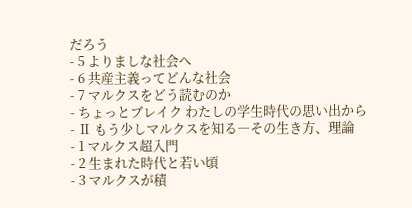だろう
- 5 よりましな社会へ
- 6 共産主義ってどんな社会
- 7 マルクスをどう読むのか
- ちょっとブレイク わたしの学生時代の思い出から
- Ⅱ もう少しマルクスを知る―その生き方、理論
- 1 マルクス超入門
- 2 生まれた時代と若い頃
- 3 マルクスが積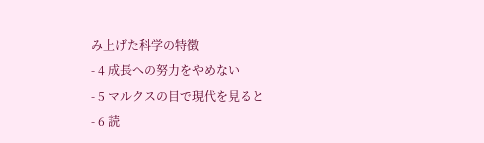み上げた科学の特徴
- 4 成長への努力をやめない
- 5 マルクスの目で現代を見ると
- 6 読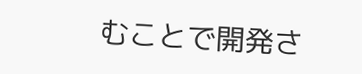むことで開発さ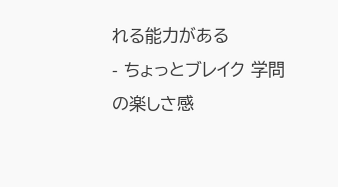れる能力がある
- ちょっとブレイク 学問の楽しさ感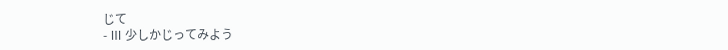じて
- Ⅲ 少しかじってみよう